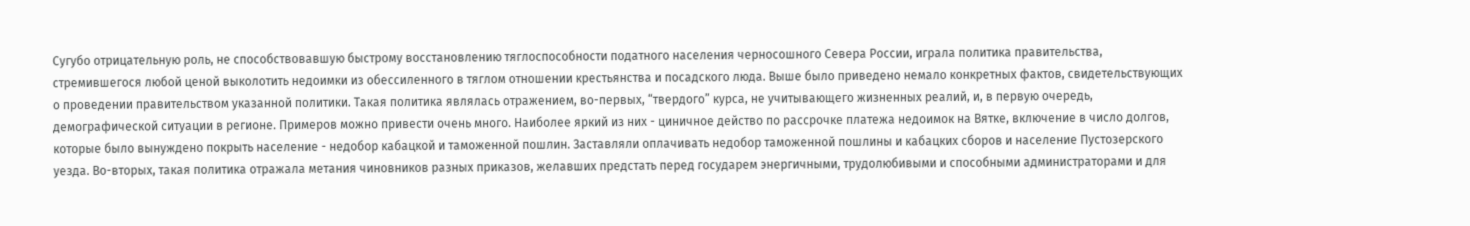Сугубо отрицательную роль, не способствовавшую быстрому восстановлению тяглоспособности податного населения черносошного Севера России, играла политика правительства, стремившегося любой ценой выколотить недоимки из обессиленного в тяглом отношении крестьянства и посадского люда. Выше было приведено немало конкретных фактов, свидетельствующих о проведении правительством указанной политики. Такая политика являлась отражением, во-первых, “твердого” курса, не учитывающего жизненных реалий, и, в первую очередь, демографической ситуации в регионе. Примеров можно привести очень много. Наиболее яркий из них - циничное действо по рассрочке платежа недоимок на Вятке, включение в число долгов, которые было вынуждено покрыть население - недобор кабацкой и таможенной пошлин. Заставляли оплачивать недобор таможенной пошлины и кабацких сборов и население Пустозерского уезда. Во-вторых, такая политика отражала метания чиновников разных приказов, желавших предстать перед государем энергичными, трудолюбивыми и способными администраторами и для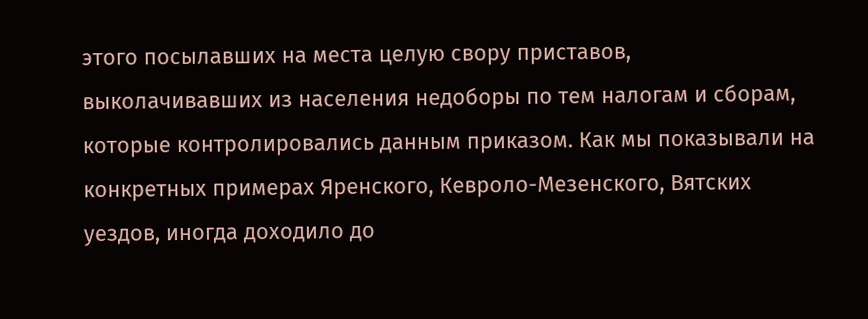этого посылавших на места целую свору приставов, выколачивавших из населения недоборы по тем налогам и сборам, которые контролировались данным приказом. Как мы показывали на конкретных примерах Яренского, Кевроло-Мезенского, Вятских уездов, иногда доходило до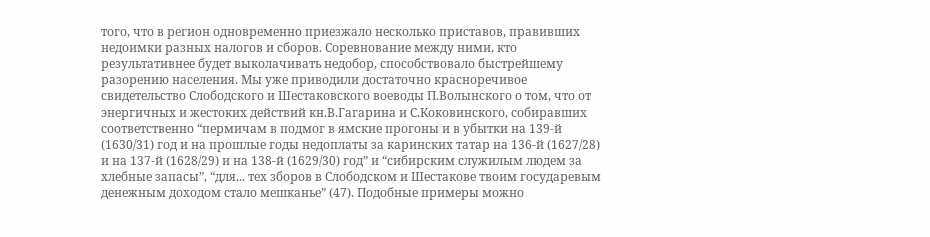того, что в регион одновременно приезжало несколько приставов, правивших недоимки разных налогов и сборов. Соревнование между ними, кто результативнее будет выколачивать недобор, способствовало быстрейшему разорению населения. Мы уже приводили достаточно красноречивое свидетельство Слободского и Шестаковского воеводы П.Волынского о том, что от энергичных и жестоких действий кн.В.Гагарина и С.Коковинского, собиравших соответственно “пермичам в подмог в ямские прогоны и в убытки на 139-й (1630/31) год и на прошлые годы недоплаты за каринских татар на 136-й (1627/28) и на 137-й (1628/29) и на 138-й (1629/30) год” и “сибирским служилым людем за хлебные запасы”, “для... тех зборов в Слободском и Шестакове твоим государевым денежным доходом стало мешканье” (47). Подобные примеры можно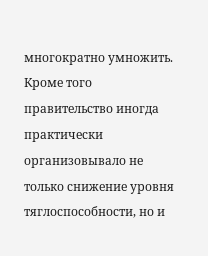многократно умножить. Кроме того правительство иногда практически организовывало не только снижение уровня тяглоспособности, но и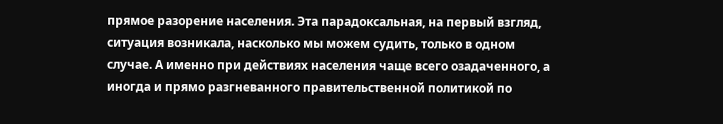прямое разорение населения. Эта парадоксальная, на первый взгляд, ситуация возникала, насколько мы можем судить, только в одном случае. А именно при действиях населения чаще всего озадаченного, а иногда и прямо разгневанного правительственной политикой по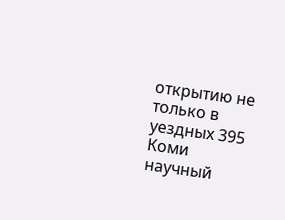открытию не только в уездных 395 Коми научный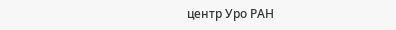центр Уро РАН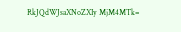RkJQdWJsaXNoZXIy MjM4MTk=